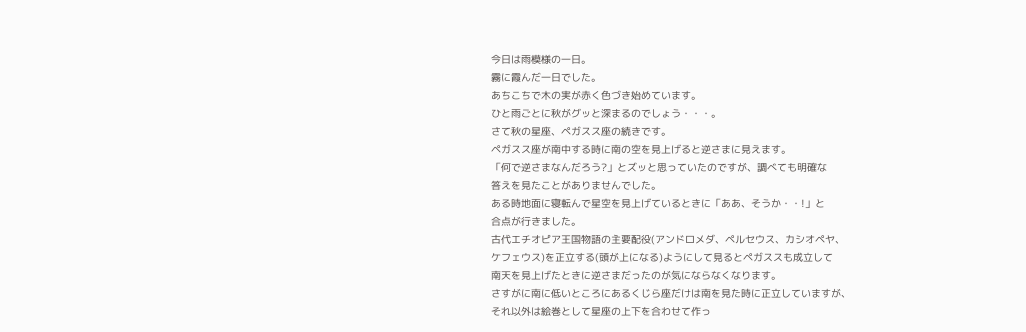今日は雨模様の一日。
霧に霞んだ一日でした。
あちこちで木の実が赤く色づき始めています。
ひと雨ごとに秋がグッと深まるのでしょう・・・。
さて秋の星座、ペガスス座の続きです。
ペガスス座が南中する時に南の空を見上げると逆さまに見えます。
「何で逆さまなんだろう?」とズッと思っていたのですが、調べても明確な
答えを見たことがありませんでした。
ある時地面に寝転んで星空を見上げているときに「ああ、そうか・・!」と
合点が行きました。
古代エチオピア王国物語の主要配役(アンドロメダ、ペルセウス、カシオペヤ、
ケフェウス)を正立する(頭が上になる)ようにして見るとペガススも成立して
南天を見上げたときに逆さまだったのが気にならなくなります。
さすがに南に低いところにあるくじら座だけは南を見た時に正立していますが、
それ以外は絵巻として星座の上下を合わせて作っ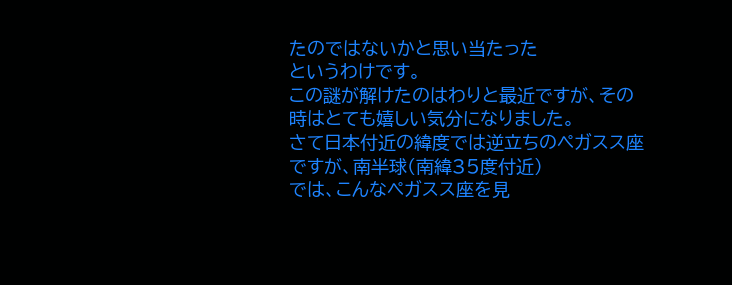たのではないかと思い当たった
というわけです。
この謎が解けたのはわりと最近ですが、その時はとても嬉しい気分になりました。
さて日本付近の緯度では逆立ちのペガスス座ですが、南半球(南緯35度付近)
では、こんなペガスス座を見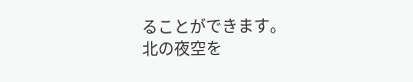ることができます。
北の夜空を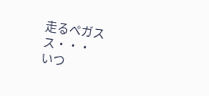走るペガスス・・・
いつ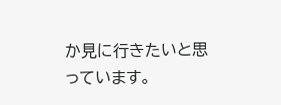か見に行きたいと思っています。